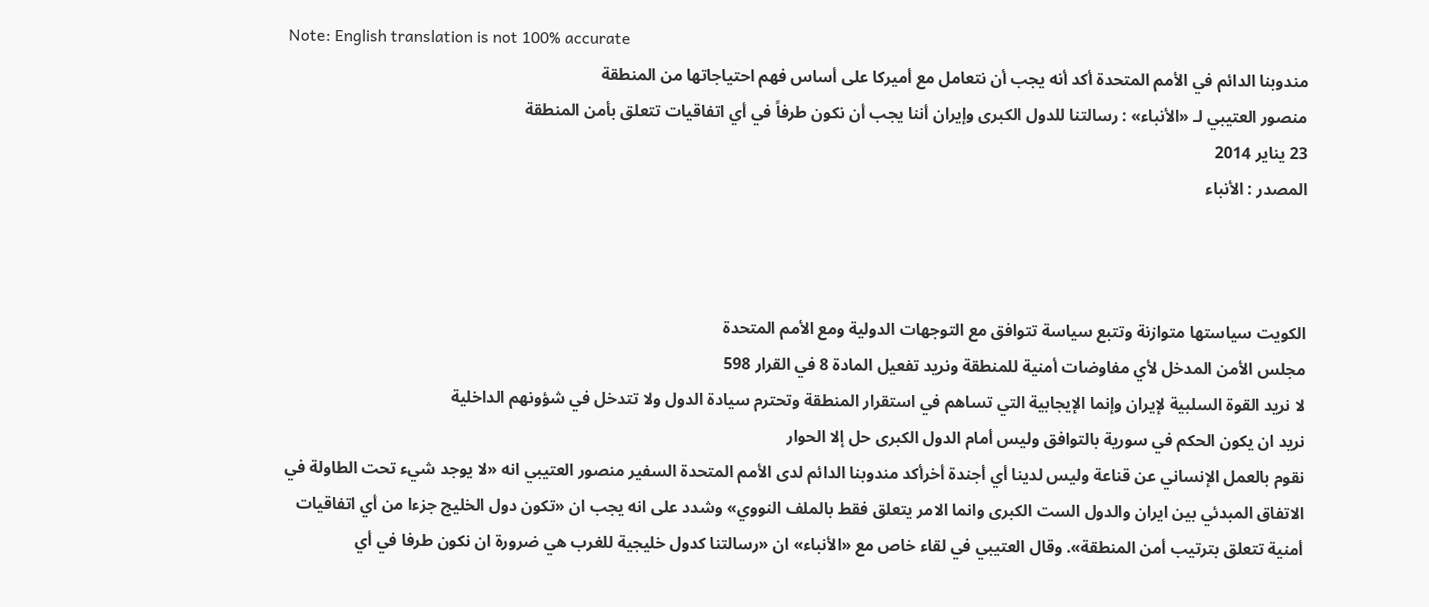Note: English translation is not 100% accurate
مندوبنا الدائم في الأمم المتحدة أكد أنه يجب أن نتعامل مع أميركا على أساس فهم احتياجاتها من المنطقة
منصور العتيبي لـ «الأنباء» : رسالتنا للدول الكبرى وإيران أننا يجب أن نكون طرفاً في أي اتفاقيات تتعلق بأمن المنطقة
23 يناير 2014
المصدر : الأنباء



الكويت سياستها متوازنة وتتبع سياسة تتوافق مع التوجهات الدولية ومع الأمم المتحدة
مجلس الأمن المدخل لأي مفاوضات أمنية للمنطقة ونريد تفعيل المادة 8 في القرار 598
لا نريد القوة السلبية لإيران وإنما الإيجابية التي تساهم في استقرار المنطقة وتحترم سيادة الدول ولا تتدخل في شؤونهم الداخلية
نريد ان يكون الحكم في سورية بالتوافق وليس أمام الدول الكبرى حل إلا الحوار
نقوم بالعمل الإنساني عن قناعة وليس لدينا أي أجندة أخرأكد مندوبنا الدائم لدى الأمم المتحدة السفير منصور العتيبي انه «لا يوجد شيء تحت الطاولة في الاتفاق المبدئي بين ايران والدول الست الكبرى وانما الامر يتعلق فقط بالملف النووي» وشدد على انه يجب ان «تكون دول الخليج جزءا من أي اتفاقيات أمنية تتعلق بترتيب أمن المنطقة». وقال العتيبي في لقاء خاص مع «الأنباء» ان «رسالتنا كدول خليجية للغرب هي ضرورة ان نكون طرفا في أي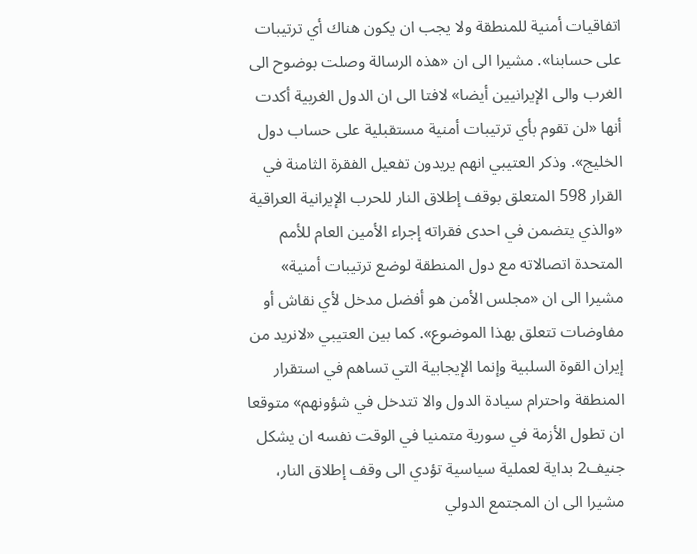اتفاقيات أمنية للمنطقة ولا يجب ان يكون هناك أي ترتيبات على حسابنا». مشيرا الى ان «هذه الرسالة وصلت بوضوح الى الغرب والى الإيرانيين أيضا» لافتا الى ان الدول الغربية أكدت أنها «لن تقوم بأي ترتيبات أمنية مستقبلية على حساب دول الخليج». وذكر العتيبي انهم يريدون تفعيل الفقرة الثامنة في القرار 598 المتعلق بوقف إطلاق النار للحرب الإيرانية العراقية «والذي يتضمن في احدى فقراته إجراء الأمين العام للأمم المتحدة اتصالاته مع دول المنطقة لوضع ترتيبات أمنية» مشيرا الى ان «مجلس الأمن هو أفضل مدخل لأي نقاش أو مفاوضات تتعلق بهذا الموضوع». كما بين العتيبي «لانريد من إيران القوة السلبية وإنما الإيجابية التي تساهم في استقرار المنطقة واحترام سيادة الدول والا تتدخل في شؤونهم» متوقعا ان تطول الأزمة في سورية متمنيا في الوقت نفسه ان يشكل جنيف2 بداية لعملية سياسية تؤدي الى وقف إطلاق النار، مشيرا الى ان المجتمع الدولي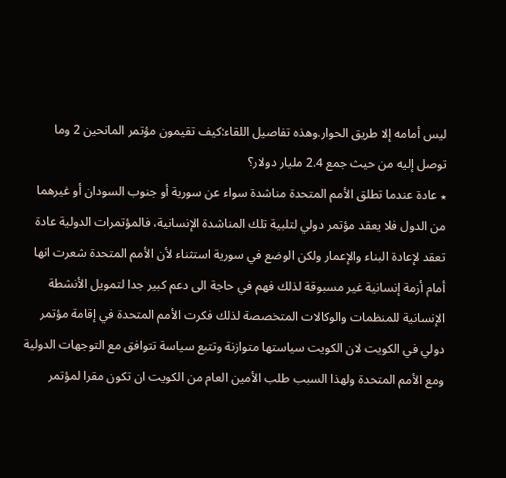ليس أمامه إلا طريق الحوار.وهذه تفاصيل اللقاء:كيف تقيمون مؤتمر المانحين 2 وما توصل إليه من حيث جمع 2.4 مليار دولار؟
٭ عادة عندما تطلق الأمم المتحدة مناشدة سواء عن سورية أو جنوب السودان أو غيرهما من الدول فلا يعقد مؤتمر دولي لتلبية تلك المناشدة الإنسانية، فالمؤتمرات الدولية عادة تعقد لإعادة البناء والإعمار ولكن الوضع في سورية استثناء لأن الأمم المتحدة شعرت انها أمام أزمة إنسانية غير مسبوقة لذلك فهم في حاجة الى دعم كبير جدا لتمويل الأنشطة الإنسانية للمنظمات والوكالات المتخصصة لذلك فكرت الأمم المتحدة في إقامة مؤتمر دولي في الكويت لان الكويت سياستها متوازنة وتتبع سياسة تتوافق مع التوجهات الدولية ومع الأمم المتحدة ولهذا السبب طلب الأمين العام من الكويت ان تكون مقرا لمؤتمر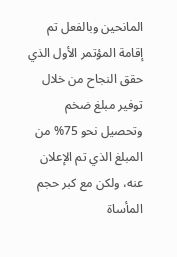المانحين وبالفعل تم إقامة المؤتمر الأول الذي حقق النجاح من خلال توفير مبلغ ضخم وتحصيل نحو 75% من المبلغ الذي تم الإعلان عنه، ولكن مع كبر حجم المأساة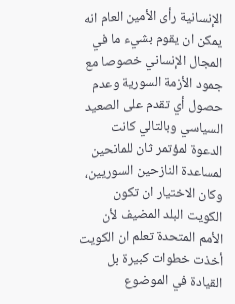الإنسانية رأى الأمين العام انه يمكن ان يقوم بشيء ما في المجال الإنساني خصوصا مع جمود الأزمة السورية وعدم حصول أي تقدم على الصعيد السياسي وبالتالي كانت الدعوة لمؤتمر ثان للمانحين لمساعدة النازحين السوريين، وكان الاختيار ان تكون الكويت البلد المضيف لأن الأمم المتحدة تعلم ان الكويت أخذت خطوات كبيرة بل القيادة في الموضوع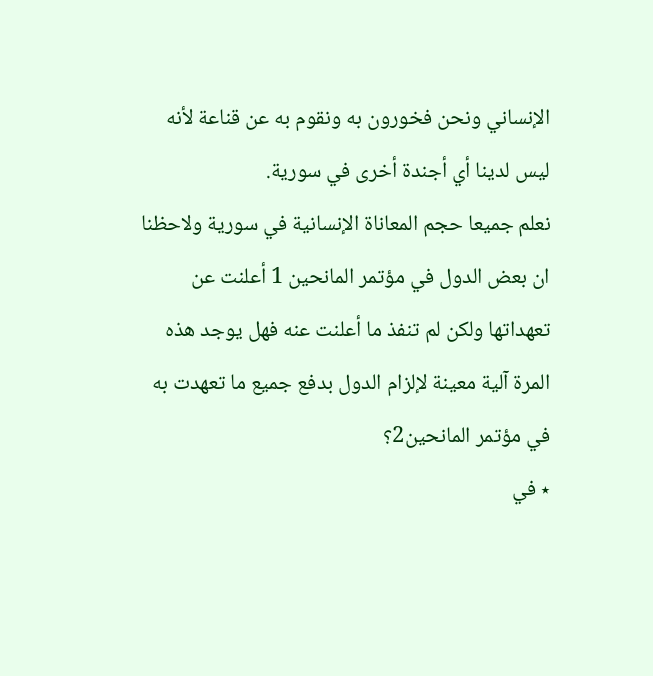الإنساني ونحن فخورون به ونقوم به عن قناعة لأنه ليس لدينا أي أجندة أخرى في سورية.
نعلم جميعا حجم المعاناة الإنسانية في سورية ولاحظنا ان بعض الدول في مؤتمر المانحين 1 أعلنت عن تعهداتها ولكن لم تنفذ ما أعلنت عنه فهل يوجد هذه المرة آلية معينة لإلزام الدول بدفع جميع ما تعهدت به في مؤتمر المانحين2؟
٭ في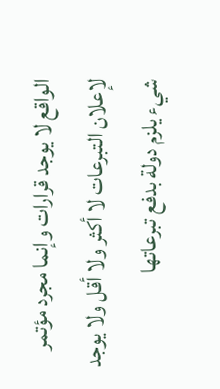الواقع لا يوجد قرارات وإنما مجرد مؤتمر لإعلان التبرعات لا أكثر ولا أقل ولا يوجد شيء يلزم دولة بدفع تبرعاتها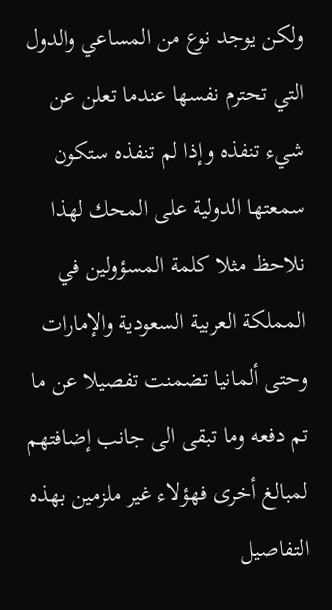ولكن يوجد نوع من المساعي والدول التي تحترم نفسها عندما تعلن عن شيء تنفذه وإذا لم تنفذه ستكون سمعتها الدولية على المحك لهذا نلاحظ مثلا كلمة المسؤولين في المملكة العربية السعودية والإمارات وحتى ألمانيا تضمنت تفصيلا عن ما تم دفعه وما تبقى الى جانب إضافتهم لمبالغ أخرى فهؤلاء غير ملزمين بهذه التفاصيل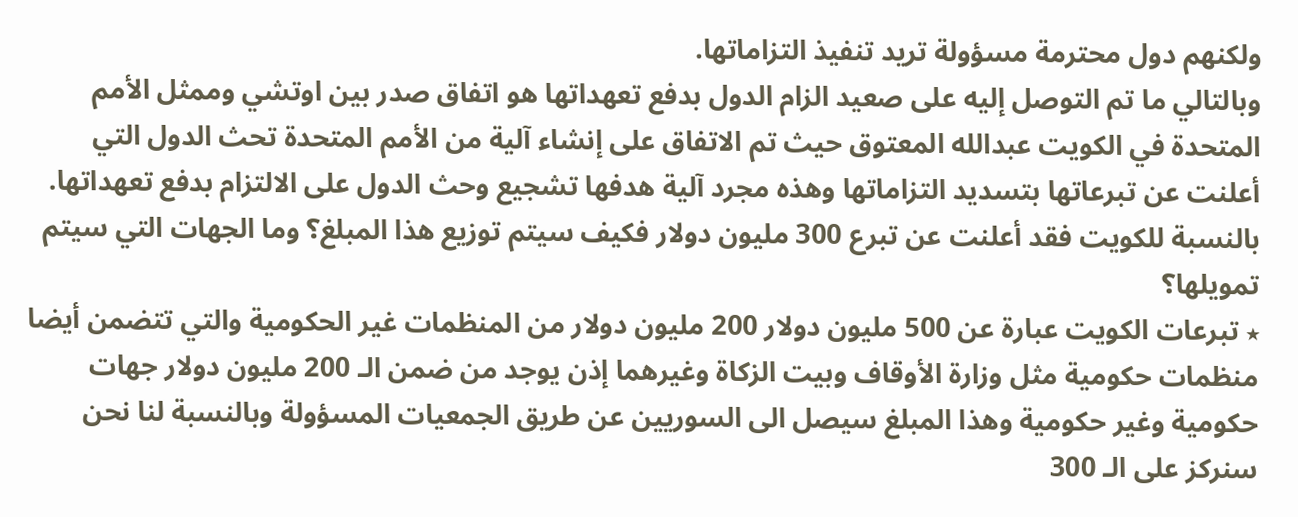ولكنهم دول محترمة مسؤولة تريد تنفيذ التزاماتها.
وبالتالي ما تم التوصل إليه على صعيد الزام الدول بدفع تعهداتها هو اتفاق صدر بين اوتشي وممثل الأمم المتحدة في الكويت عبدالله المعتوق حيث تم الاتفاق على إنشاء آلية من الأمم المتحدة تحث الدول التي أعلنت عن تبرعاتها بتسديد التزاماتها وهذه مجرد آلية هدفها تشجيع وحث الدول على الالتزام بدفع تعهداتها.
بالنسبة للكويت فقد أعلنت عن تبرع 300 مليون دولار فكيف سيتم توزيع هذا المبلغ؟ وما الجهات التي سيتم تمويلها؟
٭ تبرعات الكويت عبارة عن 500 مليون دولار 200 مليون دولار من المنظمات غير الحكومية والتي تتضمن أيضا منظمات حكومية مثل وزارة الأوقاف وبيت الزكاة وغيرهما إذن يوجد من ضمن الـ 200 مليون دولار جهات حكومية وغير حكومية وهذا المبلغ سيصل الى السوريين عن طريق الجمعيات المسؤولة وبالنسبة لنا نحن سنركز على الـ 300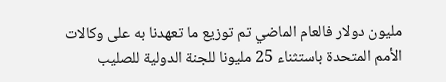مليون دولار فالعام الماضي تم توزيع ما تعهدنا به على وكالات الأمم المتحدة باستثناء 25 مليونا للجنة الدولية للصليب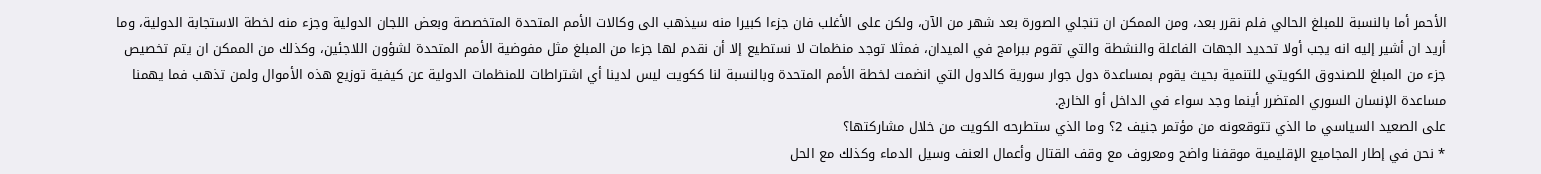الأحمر أما بالنسبة للمبلغ الحالي فلم نقرر بعد، ومن الممكن ان تنجلي الصورة بعد شهر من الآن، ولكن على الأغلب فان جزءا كبيرا منه سيذهب الى وكالات الأمم المتحدة المتخصصة وبعض اللجان الدولية وجزء منه لخطة الاستجابة الدولية، وما أريد ان أشير إليه انه يجب أولا تحديد الجهات الفاعلة والنشطة والتي تقوم ببرامج في الميدان، فمثلا توجد منظمات لا نستطيع إلا أن نقدم لها جزءا من المبلغ مثل مفوضية الأمم المتحدة لشؤون اللاجئين، وكذلك من الممكن ان يتم تخصيص جزء من المبلغ للصندوق الكويتي للتنمية بحيث يقوم بمساعدة دول جوار سورية كالدول التي انضمت لخطة الأمم المتحدة وبالنسبة لنا ككويت ليس لدينا أي اشتراطات للمنظمات الدولية عن كيفية توزيع هذه الأموال ولمن تذهب فما يهمنا مساعدة الإنسان السوري المتضرر أينما وجد سواء في الداخل أو الخارج.
على الصعيد السياسي ما الذي تتوقعونه من مؤتمر جنيف 2؟ وما الذي ستطرحه الكويت من خلال مشاركتها؟
٭ نحن في إطار المجاميع الإقليمية موقفنا واضح ومعروف مع وقف القتال وأعمال العنف وسيل الدماء وكذلك مع الحل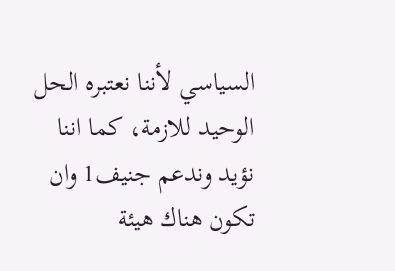السياسي لأننا نعتبره الحل الوحيد للازمة، كما اننا نؤيد وندعم جنيف1 وان تكون هناك هيئة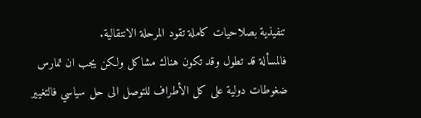تنفيذية بصلاحيات كاملة تقود المرحلة الانتقالية.
فالمسألة قد تطول وقد تكون هناك مشاكل ولكن يجب ان تمارس ضغوطات دولية على كل الأطراف للتوصل الى حل سياسي فالتغيير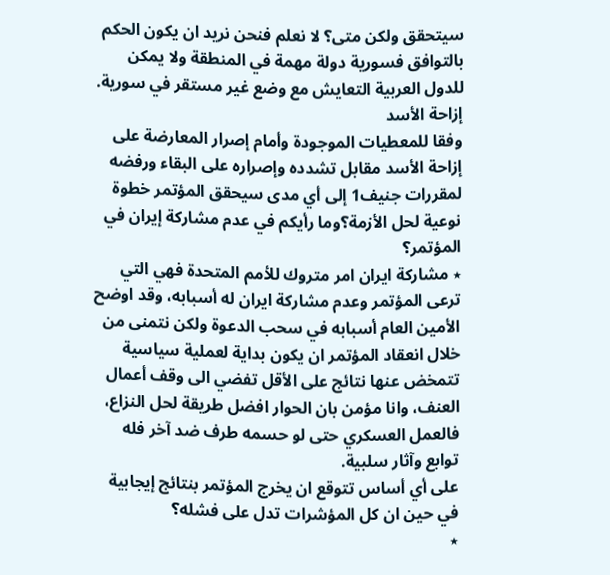سيتحقق ولكن متى؟ لا نعلم فنحن نريد ان يكون الحكم بالتوافق فسورية دولة مهمة في المنطقة ولا يمكن للدول العربية التعايش مع وضع غير مستقر في سورية.
إزاحة الأسد
وفقا للمعطيات الموجودة وأمام إصرار المعارضة على إزاحة الأسد مقابل تشدده وإصراره على البقاء ورفضه لمقررات جنيف1 إلى أي مدى سيحقق المؤتمر خطوة نوعية لحل الأزمة؟وما رأيكم في عدم مشاركة إيران في المؤتمر؟
٭ مشاركة ايران امر متروك للأمم المتحدة فهي التي ترعى المؤتمر وعدم مشاركة ايران له أسبابه، وقد اوضح الأمين العام أسبابه في سحب الدعوة ولكن نتمنى من خلال انعقاد المؤتمر ان يكون بداية لعملية سياسية تتمخض عنها نتائج على الأقل تفضي الى وقف أعمال العنف، وانا مؤمن بان الحوار افضل طريقة لحل النزاع، فالعمل العسكري حتى لو حسمه طرف ضد آخر فله توابع وآثار سلبية.
على أي أساس تتوقع ان يخرج المؤتمر بنتائج إيجابية في حين ان كل المؤشرات تدل على فشله؟
٭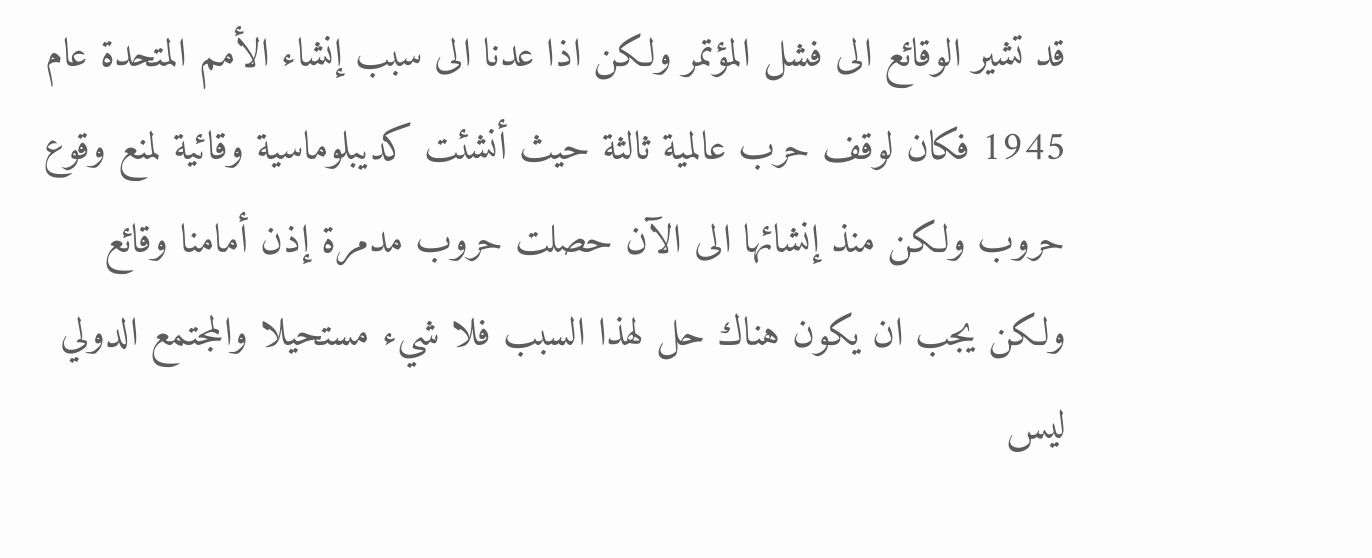قد تشير الوقائع الى فشل المؤتمر ولكن اذا عدنا الى سبب إنشاء الأمم المتحدة عام 1945 فكان لوقف حرب عالمية ثالثة حيث أنشئت كديبلوماسية وقائية لمنع وقوع حروب ولكن منذ إنشائها الى الآن حصلت حروب مدمرة إذن أمامنا وقائع ولكن يجب ان يكون هناك حل لهذا السبب فلا شيء مستحيلا والمجتمع الدولي ليس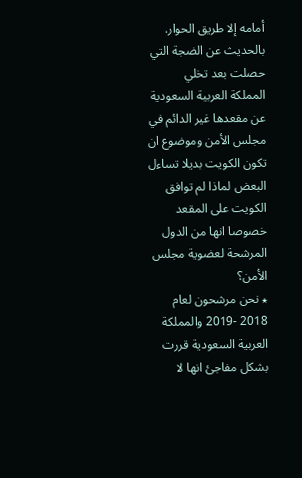أمامه إلا طريق الحوار.
بالحديث عن الضجة التي حصلت بعد تخلي المملكة العربية السعودية عن مقعدها غير الدائم في مجلس الأمن وموضوع ان تكون الكويت بديلا تساءل البعض لماذا لم توافق الكويت على المقعد خصوصا انها من الدول المرشحة لعضوية مجلس الأمن؟
٭ نحن مرشحون لعام 2018 -2019 والمملكة العربية السعودية قررت بشكل مفاجئ انها لا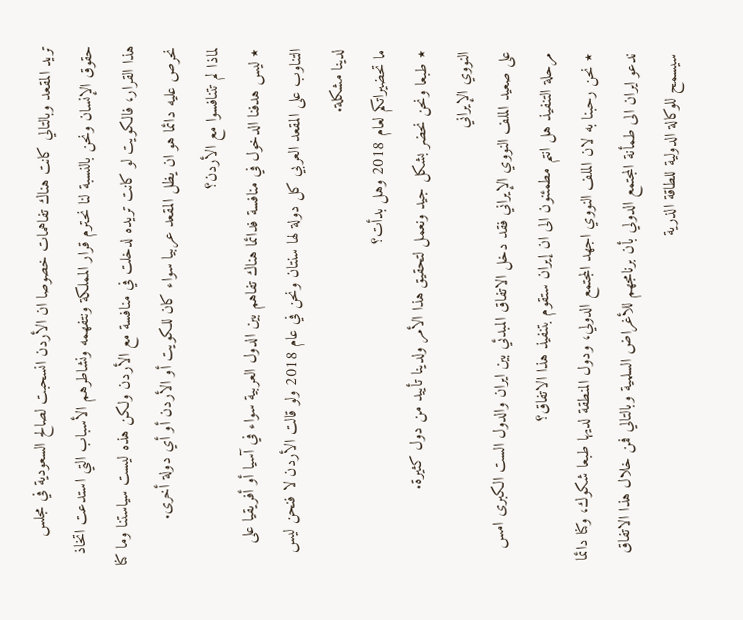تريد المقعد وبالتالي كانت هناك تفاهمات خصوصا ان الأردن انسحبت لصالح السعودية في مجلس حقوق الإنسان ونحن بالنسبة لنا نحترم قرار المملكة ونتفهمه ونشاطرهم الأسباب التي استدعت اتخاذ هذا القرار، فالكويت لو كانت تريده لدخلت في منافسة مع الأردن ولكن هذه ليست سياستنا وما كنا نحرص عليه دائما هو ان يظل المقعد عربيا سواء كان للكويت أو الأردن أو أي دولة أخرى.
لماذا لم تتنافسوا مع الأردن؟
٭ ليس هدفنا الدخول في منافسة فدائما هناك تفاهم بين الدول العربية سواء في آسيا أو أفريقيا على التناوب على المقعد العربي كل دولة لها سنتان ونحن في عام 2018 ولو قالت الأردن لا فنحن ليس لدينا مشكلة.
ما تحضيراتكم لعام 2018 وهل بدأت؟
٭ طبعا ونحن نحضر بشكل جيد ونعمل لتحقيق هذا الأمر ولدينا تأييد من دول كثيرة.
النووي الإيراني
على صعيد الملف النووي الإيراني فقد دخل الاتفاق المبدئي بين ايران والدول الست الكبرى امس مرحلة التنفيذ هل انتم مطمئنون الى ان إيران ستقوم بتنفيذ هذا الاتفاق؟
٭ نحن رحبنا به لان الملف النووي اجهد المجتمع الدولي، ودول المنطقة لديها طبعا شكوك، وكنا دائما ندعو ايران الى طمأنة المجتمع الدولي بأن برنامجهم للأغراض السلمية وبالتالي فمن خلال هذا الاتفاق سيسمح للوكالة الدولية للطاقة الذرية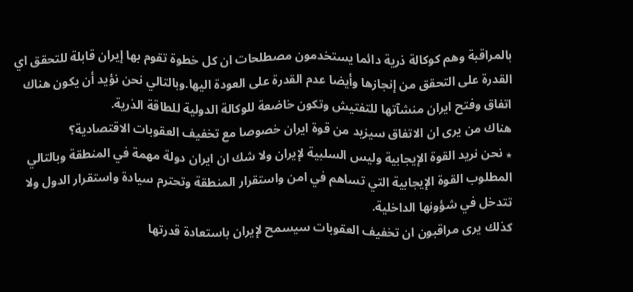بالمراقبة وهم كوكالة ذرية دائما يستخدمون مصطلحات ان كل خطوة تقوم بها إيران قابلة للتحقق اي القدرة على التحقق من إنجازها وأيضا عدم القدرة على العودة اليها.وبالتالي نحن نؤيد أن يكون هناك اتفاق وفتح ايران منشآتها للتفتيش وتكون خاضعة للوكالة الدولية للطاقة الذرية.
هناك من يرى ان الاتفاق سيزيد من قوة ايران خصوصا مع تخفيف العقوبات الاقتصادية؟
٭ نحن نريد القوة الإيجابية وليس السلبية لإيران ولا شك ان ايران دولة مهمة في المنطقة وبالتالي المطلوب القوة الإيجابية التي تساهم في امن واستقرار المنطقة وتحترم سيادة واستقرار الدول ولا تتدخل في شؤونها الداخلية.
كذلك يرى مراقبون ان تخفيف العقوبات سيسمح لإيران باستعادة قدرتها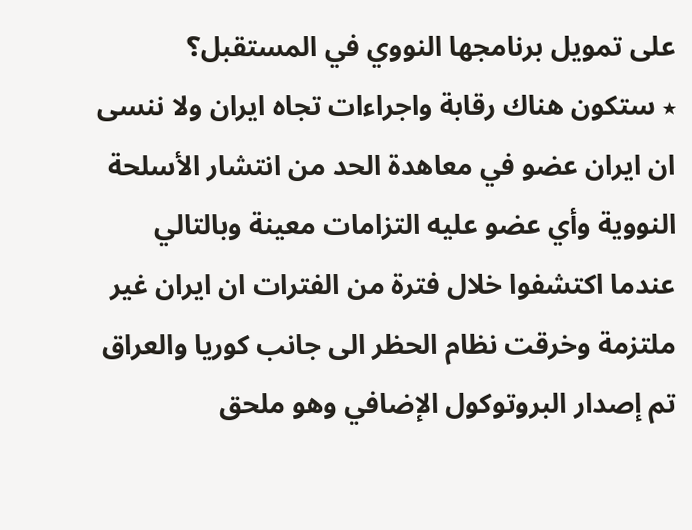على تمويل برنامجها النووي في المستقبل؟
٭ ستكون هناك رقابة واجراءات تجاه ايران ولا ننسى ان ايران عضو في معاهدة الحد من انتشار الأسلحة النووية وأي عضو عليه التزامات معينة وبالتالي عندما اكتشفوا خلال فترة من الفترات ان ايران غير ملتزمة وخرقت نظام الحظر الى جانب كوريا والعراق تم إصدار البروتوكول الإضافي وهو ملحق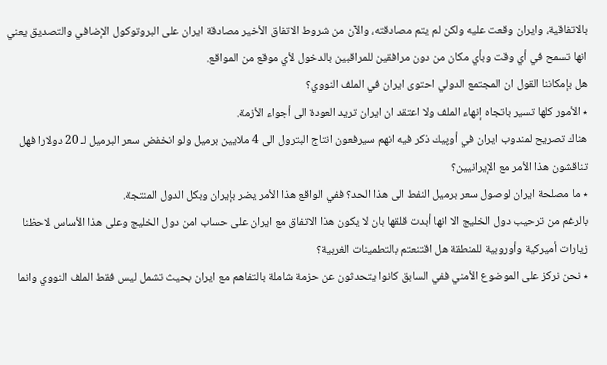بالاتفاقية، وايران وقعت عليه ولكن لم يتم مصادقته، والآن من شروط الاتفاق الأخير مصادقة ايران على البروتوكول الإضافي والتصديق يعني انها تسمح في أي وقت وبأي مكان من دون مرافقين للمراقبين بالدخول لأي موقع من المواقع.
هل بإمكاننا القول ان المجتمع الدولي احتوى ايران في الملف النووي؟
٭ الأمور كلها تسير باتجاه إنهاء الملف ولا اعتقد ان ايران تريد العودة الى أجواء الأزمة.
هناك تصريح لمندوب ايران في أوپيك ذكر فيه انهم سيرفعون انتاج البترول الى 4 ملايين برميل ولو انخفض سعر البرميل لـ 20 دولارا فهل تناقشون هذا الأمر مع الإيرانيين؟
٭ ما مصلحة ايران لوصول سعر برميل النفط الى هذا الحد؟ ففي الواقع هذا الأمر يضر بإيران وبكل الدول المنتجة.
بالرغم من ترحيب دول الخليج الا انها أبدت قلقها بان لا يكون هذا الاتفاق مع ايران على حساب امن دول الخليج وعلى هذا الأساس لاحظنا زيارات أميركية وأوروبية للمنطقة هل اقتنعتم بالتطمينات الغربية؟
٭ نحن نركز على الموضوع الأمني ففي السابق كانوا يتحدثون عن حزمة شاملة بالتفاهم مع ايران بحيث تشمل ليس فقط الملف النووي وانما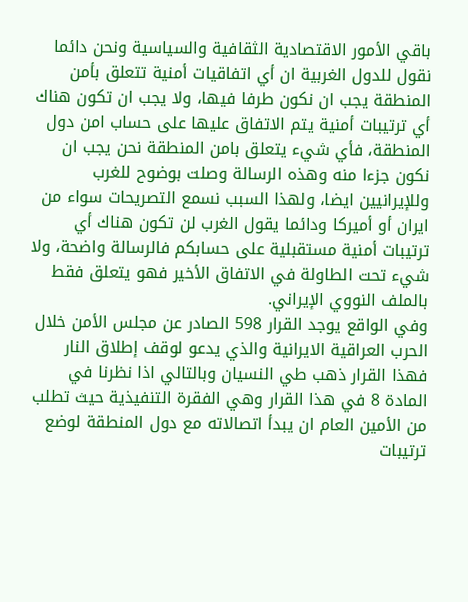باقي الأمور الاقتصادية الثقافية والسياسية ونحن دائما نقول للدول الغربية ان أي اتفاقيات أمنية تتعلق بأمن المنطقة يجب ان نكون طرفا فيها، ولا يجب ان تكون هناك أي ترتيبات أمنية يتم الاتفاق عليها على حساب امن دول المنطقة، فأي شيء يتعلق بامن المنطقة نحن يجب ان نكون جزءا منه وهذه الرسالة وصلت بوضوح للغرب وللإيرانيين ايضا، ولهذا السبب نسمع التصريحات سواء من ايران أو أميركا ودائما يقول الغرب لن تكون هناك أي ترتيبات أمنية مستقبلية على حسابكم فالرسالة واضحة، ولا شيء تحت الطاولة في الاتفاق الأخير فهو يتعلق فقط بالملف النووي الإيراني.
وفي الواقع يوجد القرار 598 الصادر عن مجلس الأمن خلال الحرب العراقية الايرانية والذي يدعو لوقف إطلاق النار فهذا القرار ذهب طي النسيان وبالتالي اذا نظرنا في المادة 8 في هذا القرار وهي الفقرة التنفيذية حيث تطلب من الأمين العام ان يبدأ اتصالاته مع دول المنطقة لوضع ترتيبات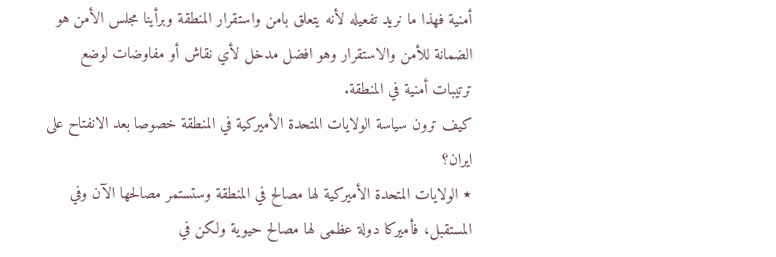أمنية فهذا ما نريد تفعيله لأنه يتعلق بامن واستقرار المنطقة وبرأينا مجلس الأمن هو الضمانة للأمن والاستقرار وهو افضل مدخل لأي نقاش أو مفاوضات لوضع ترتيبات أمنية في المنطقة.
كيف ترون سياسة الولايات المتحدة الأميركية في المنطقة خصوصا بعد الانفتاح على ايران؟
٭ الولايات المتحدة الأميركية لها مصالح في المنطقة وستستمر مصالحها الآن وفي المستقبل، فأميركا دولة عظمى لها مصالح حيوية ولكن في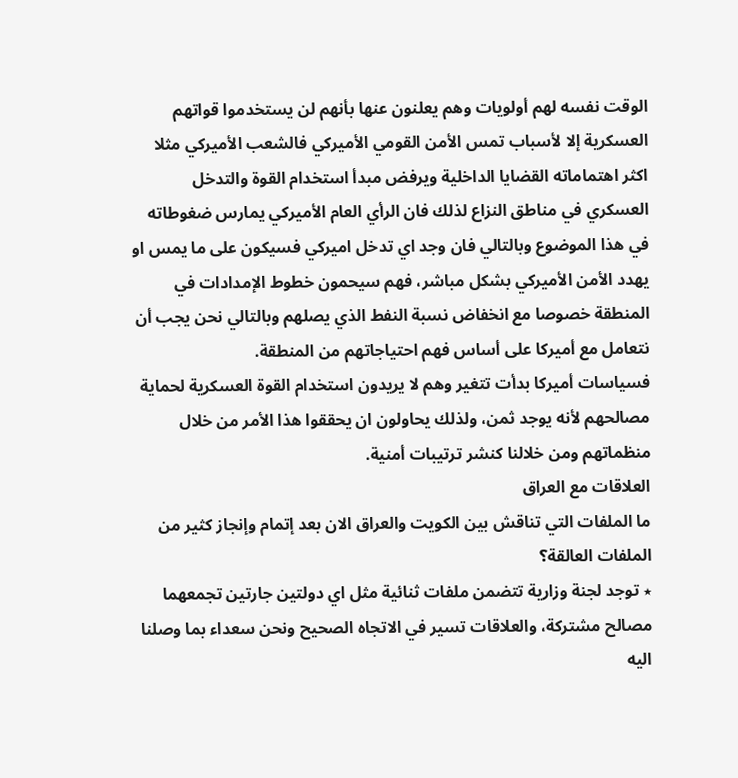الوقت نفسه لهم أولويات وهم يعلنون عنها بأنهم لن يستخدموا قواتهم العسكرية إلا لأسباب تمس الأمن القومي الأميركي فالشعب الأميركي مثلا اكثر اهتماماته القضايا الداخلية ويرفض مبدأ استخدام القوة والتدخل العسكري في مناطق النزاع لذلك فان الرأي العام الأميركي يمارس ضغوطاته في هذا الموضوع وبالتالي فان وجد اي تدخل اميركي فسيكون على ما يمس او يهدد الأمن الأميركي بشكل مباشر، فهم سيحمون خطوط الإمدادات في المنطقة خصوصا مع انخفاض نسبة النفط الذي يصلهم وبالتالي نحن يجب أن نتعامل مع أميركا على أساس فهم احتياجاتهم من المنطقة.
فسياسات أميركا بدأت تتغير وهم لا يريدون استخدام القوة العسكرية لحماية مصالحهم لأنه يوجد ثمن، ولذلك يحاولون ان يحققوا هذا الأمر من خلال منظماتهم ومن خلالنا كنشر ترتيبات أمنية.
العلاقات مع العراق
ما الملفات التي تناقش بين الكويت والعراق الان بعد إتمام وإنجاز كثير من الملفات العالقة؟
٭ توجد لجنة وزارية تتضمن ملفات ثنائية مثل اي دولتين جارتين تجمعهما مصالح مشتركة، والعلاقات تسير في الاتجاه الصحيح ونحن سعداء بما وصلنا اليه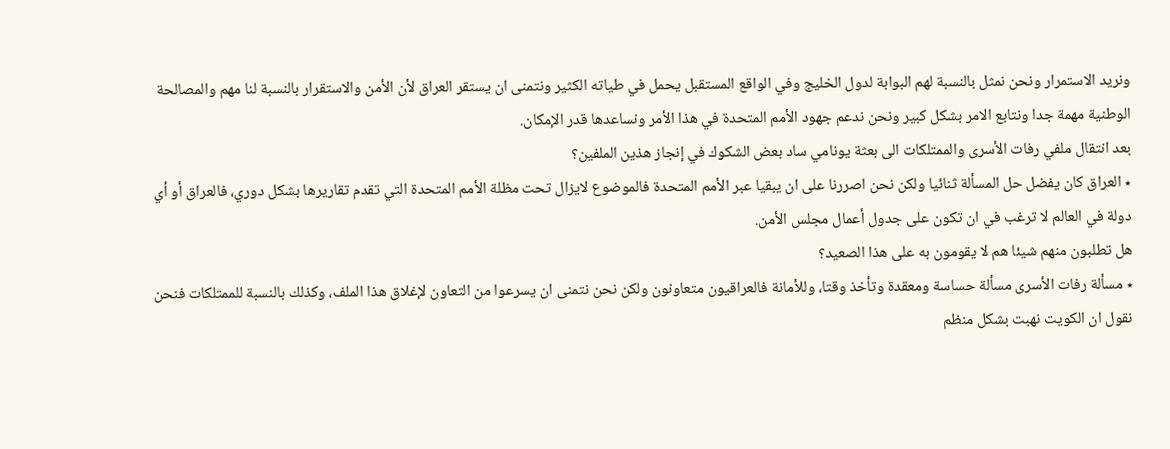ونريد الاستمرار ونحن نمثل بالنسبة لهم البوابة لدول الخليج وفي الواقع المستقبل يحمل في طياته الكثير ونتمنى ان يستقر العراق لأن الأمن والاستقرار بالنسبة لنا مهم والمصالحة الوطنية مهمة جدا ونتابع الامر بشكل كبير ونحن ندعم جهود الأمم المتحدة في هذا الأمر ونساعدها قدر الإمكان.
بعد انتقال ملفي رفات الأسرى والممتلكات الى بعثة يونامي ساد بعض الشكوك في إنجاز هذين الملفين؟
٭ العراق كان يفضل حل المسألة ثنائيا ولكن نحن اصررنا على ان يبقيا عبر الأمم المتحدة فالموضوع لايزال تحت مظلة الأمم المتحدة التي تقدم تقاريرها بشكل دوري، فالعراق أو أي دولة في العالم لا ترغب في ان تكون على جدول أعمال مجلس الأمن.
هل تطلبون منهم شيئا هم لا يقومون به على هذا الصعيد؟
٭ مسألة رفات الأسرى مسألة حساسة ومعقدة وتأخذ وقتا، وللأمانة فالعراقيون متعاونون ولكن نحن نتمنى ان يسرعوا من التعاون لإغلاق هذا الملف، وكذلك بالنسبة للممتلكات فنحن نقول ان الكويت نهبت بشكل منظم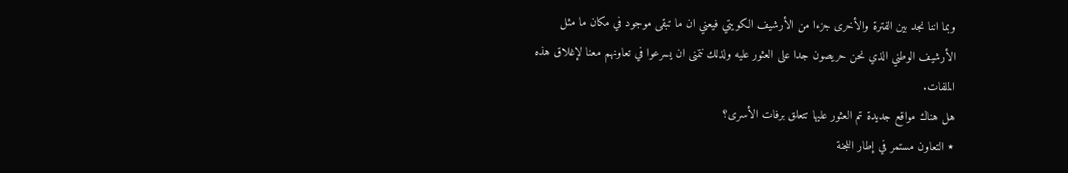وبما اننا نجد بين الفترة والأخرى جزءا من الأرشيف الكويتي فيعني ان ما تبقى موجود في مكان ما مثل الأرشيف الوطني الذي نحن حريصون جدا على العثور عليه ولذلك نتمنى ان يسرعوا في تعاونهم معنا لإغلاق هذه الملفات.
هل هناك مواقع جديدة تم العثور عليها تتعلق برفات الأسرى؟
٭ التعاون مستمر في إطار اللجنة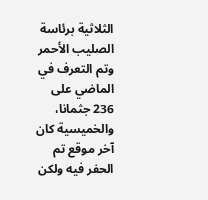الثلاثية برئاسة الصليب الأحمر وتم التعرف في الماضي على 236 جثمانا، والخميسية كان آخر موقع تم الحفر فيه ولكن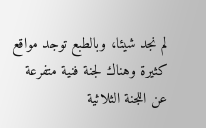لم نجد شيئا، وبالطبع توجد مواقع كثيرة وهناك لجنة فنية متفرعة عن اللجنة الثلاثية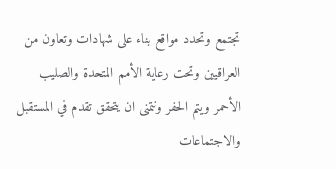تجتمع وتحدد مواقع بناء على شهادات وتعاون من العراقيين وتحت رعاية الأمم المتحدة والصليب الأحمر ويتم الحفر ونتمنى ان يتحقق تقدم في المستقبل والاجتماعات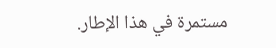مستمرة في هذا الإطار.